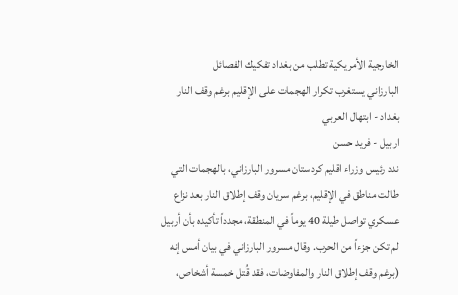الخارجية الأمريكية تطلب من بغداد تفكيك الفصائل
البارزاني يستغرب تكرار الهجمات على الإقليم برغم وقف النار
بغداد - ابتهال العربي
اربيل - فريد حسن
ندد رئيس وزراء اقليم كردستان مسرور البارزاني، بالهجمات التي طالت مناطق في الإقليم، برغم سريان وقف إطلاق النار بعد نزاع عسكري تواصل طيلة 40 يوماً في المنطقة، مجدداً تأكيده بأن أربيل لم تكن جزءاً من الحرب. وقال مسرور البارزاني في بيان أمس إنه (برغم وقف إطلاق النار والمفاوضات، فقد قُتل خمسة أشخاص،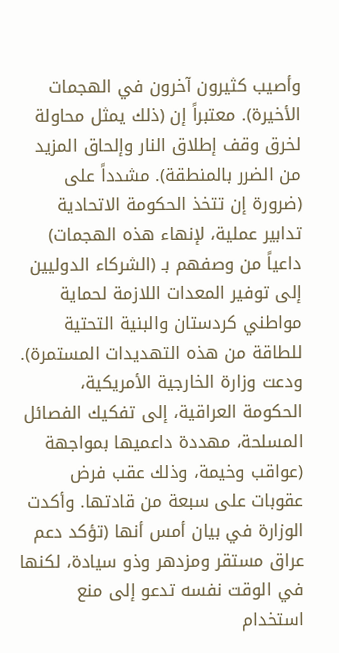وأصيب كثيرون آخرون في الهجمات الأخيرة). معتبراً إن (ذلك يمثل محاولة لخرق وقف إطلاق النار وإلحاق المزيد من الضرر بالمنطقة). مشدداً على (ضرورة إن تتخذ الحكومة الاتحادية تدابير عملية، لإنهاء هذه الهجمات) داعياً من وصفهم بـ (الشركاء الدوليين إلى توفير المعدات اللازمة لحماية مواطني كردستان والبنية التحتية للطاقة من هذه التهديدات المستمرة). ودعت وزارة الخارجية الأمريكية، الحكومة العراقية، إلى تفكيك الفصائل المسلحة، مهددة داعميها بمواجهة (عواقب وخيمة، وذلك عقب فرض عقوبات على سبعة من قادتها. وأكدت الوزارة في بيان أمس أنها (تؤكد دعم عراق مستقر ومزدهر وذو سيادة، لكنها في الوقت نفسه تدعو إلى منع استخدام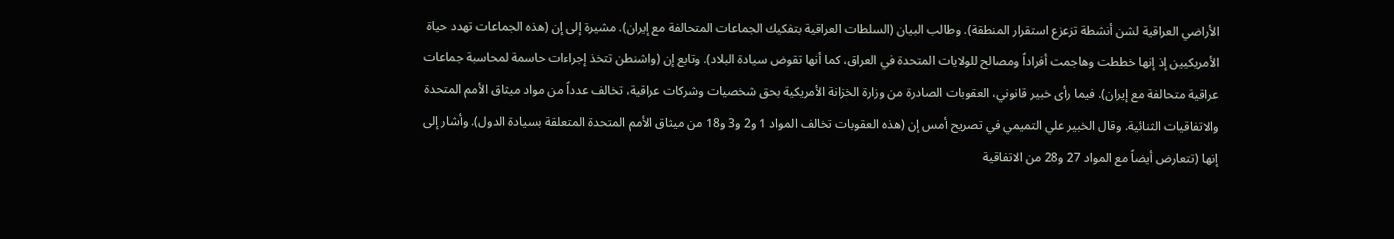الأراضي العراقية لشن أنشطة تزعزع استقرار المنطقة). وطالب البيان (السلطات العراقية بتفكيك الجماعات المتحالفة مع إيران). مشيرة إلى إن (هذه الجماعات تهدد حياة الأمريكيين إذ إنها خططت وهاجمت أفراداً ومصالح للولايات المتحدة في العراق، كما أنها تقوض سيادة البلاد). وتابع إن (واشنطن تتخذ إجراءات حاسمة لمحاسبة جماعات عراقية متحالفة مع إيران). فيما رأى خبير قانوني، العقوبات الصادرة من وزارة الخزانة الأمريكية بحق شخصيات وشركات عراقية، تخالف عدداً من مواد ميثاق الأمم المتحدة والاتفاقيات الثنائية. وقال الخبير علي التميمي في تصريح أمس إن (هذه العقوبات تخالف المواد 1 و2 و3 و18 من ميثاق الأمم المتحدة المتعلقة بسيادة الدول). وأشار إلى إنها (تتعارض أيضاً مع المواد 27 و28 من الاتفاقية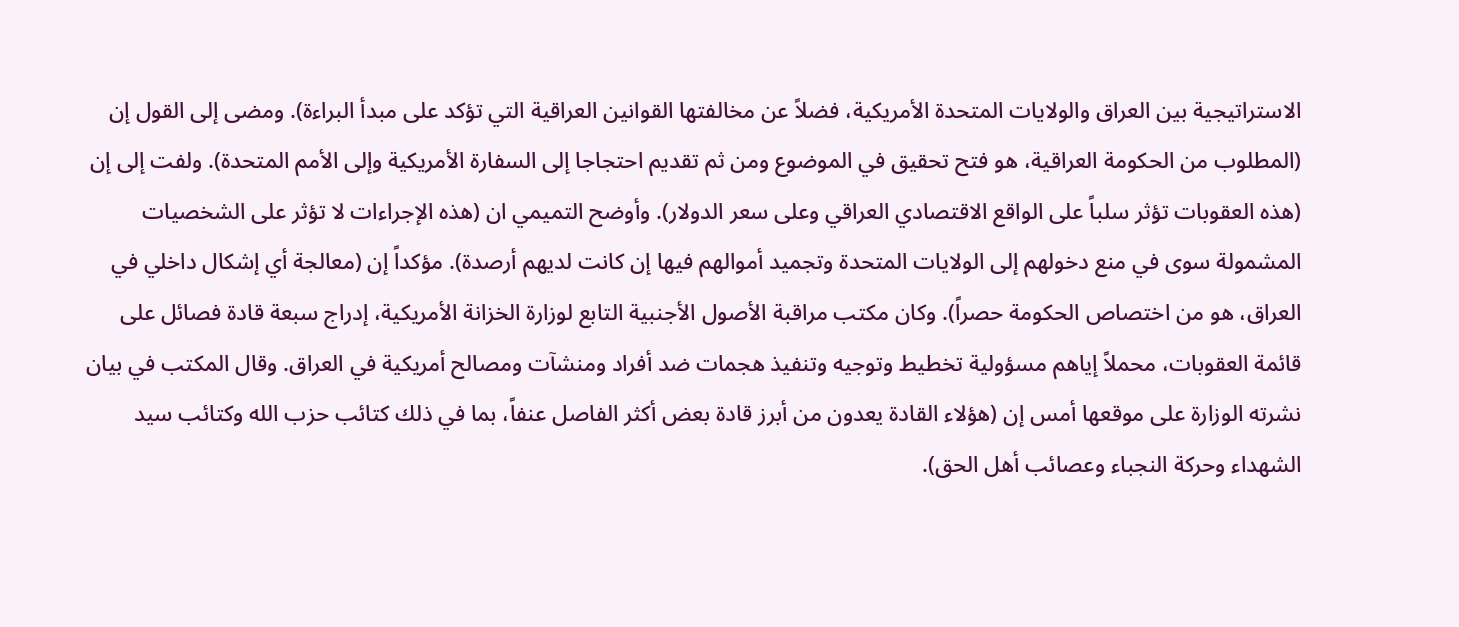الاستراتيجية بين العراق والولايات المتحدة الأمريكية، فضلاً عن مخالفتها القوانين العراقية التي تؤكد على مبدأ البراءة). ومضى إلى القول إن (المطلوب من الحكومة العراقية، هو فتح تحقيق في الموضوع ومن ثم تقديم احتجاجا إلى السفارة الأمريكية وإلى الأمم المتحدة). ولفت إلى إن (هذه العقوبات تؤثر سلباً على الواقع الاقتصادي العراقي وعلى سعر الدولار). وأوضح التميمي ان (هذه الإجراءات لا تؤثر على الشخصيات المشمولة سوى في منع دخولهم إلى الولايات المتحدة وتجميد أموالهم فيها إن كانت لديهم أرصدة). مؤكداً إن (معالجة أي إشكال داخلي في العراق، هو من اختصاص الحكومة حصراً). وكان مكتب مراقبة الأصول الأجنبية التابع لوزارة الخزانة الأمريكية، إدراج سبعة قادة فصائل على قائمة العقوبات، محملاً إياهم مسؤولية تخطيط وتوجيه وتنفيذ هجمات ضد أفراد ومنشآت ومصالح أمريكية في العراق. وقال المكتب في بيان نشرته الوزارة على موقعها أمس إن (هؤلاء القادة يعدون من أبرز قادة بعض أكثر الفاصل عنفاً، بما في ذلك كتائب حزب الله وكتائب سيد الشهداء وحركة النجباء وعصائب أهل الحق).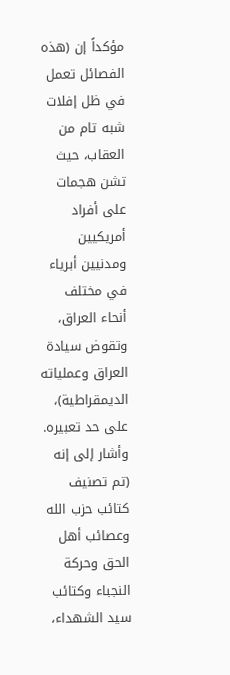مؤكداً إن (هذه الفصائل تعمل في ظل إفلات شبه تام من العقاب، حيث تشن هجمات على أفراد أمريكيين ومدنيين أبرياء في مختلف أنحاء العراق، وتقوض سيادة العراق وعملياته الديمقراطية)، على حد تعبيره. وأشار إلى إنه (تم تصنيف كتائب حزب الله وعصائب أهل الحق وحركة النجباء وكتائب سيد الشهداء،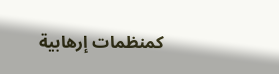كمنظمات إرهابية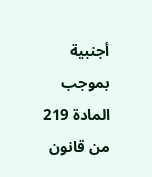أجنبية بموجب المادة 219 من قانون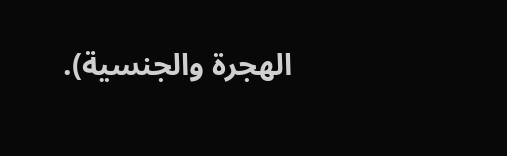الهجرة والجنسية).